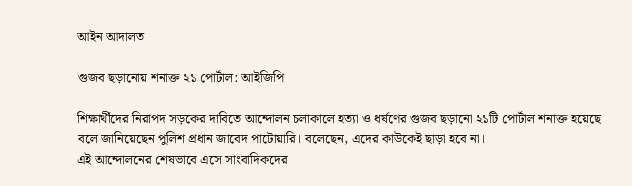আইন আদালত

গুজব ছড়ানোয় শনাক্ত ২১ পোর্টাল: আইজিপি

শিক্ষার্থীদের নিরাপদ সড়কের দাবিতে আন্দোলন চলাকালে হত্যা ও ধর্ষণের গুজব ছড়ানো ২১টি পোর্টাল শনাক্ত হয়েছে বলে জানিয়েছেন পুলিশ প্রধান জাবেদ পাটোয়ারি। বলেছেন, এদের কাউকেই ছাড়া হবে না।
এই আন্দোলনের শেষভাবে এসে সাংবাদিকদের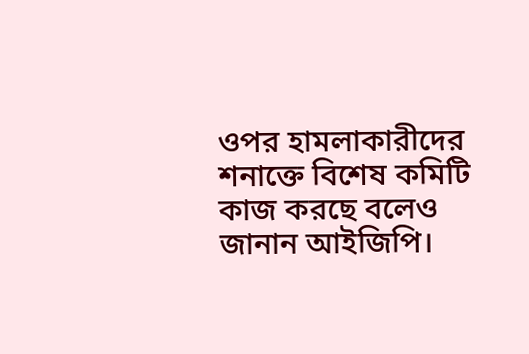ওপর হামলাকারীদের শনাক্তে বিশেষ কমিটি কাজ করছে বলেও জানান আইজিপি।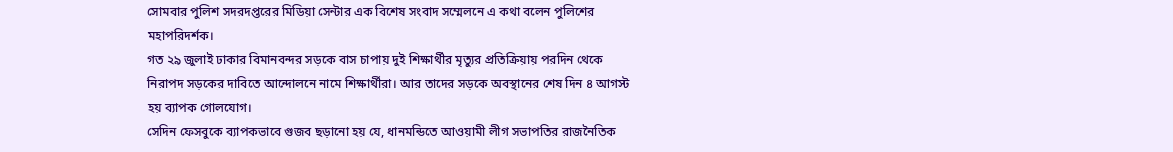সোমবার পুলিশ সদরদপ্তরের মিডিয়া সেন্টার এক বিশেষ সংবাদ সম্মেলনে এ কথা বলেন পুলিশের মহাপরিদর্শক।
গত ২৯ জুলাই ঢাকার বিমানবন্দর সড়কে বাস চাপায় দুই শিক্ষার্থীর মৃত্যুর প্রতিক্রিয়ায় পরদিন থেকে নিরাপদ সড়কের দাবিতে আন্দোলনে নামে শিক্ষার্থীরা। আর তাদের সড়কে অবস্থানের শেষ দিন ৪ আগস্ট হয় ব্যাপক গোলযোগ।
সেদিন ফেসবুকে ব্যাপকভাবে গুজব ছড়ানো হয় যে, ধানমন্ডিতে আওয়ামী লীগ সভাপতির রাজনৈতিক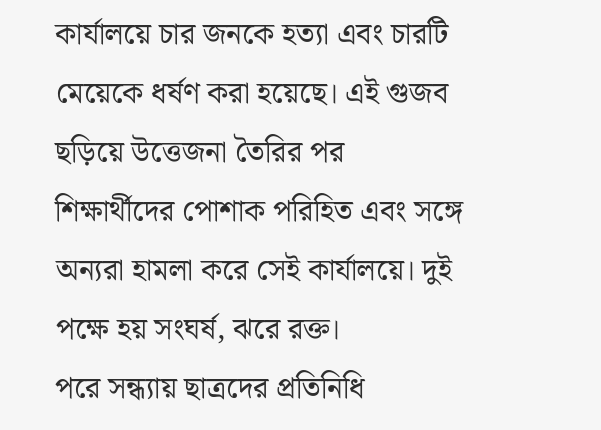কার্যালয়ে চার জনকে হত্যা এবং চারটি মেয়েকে ধর্ষণ করা হয়েছে। এই গুজব ছড়িয়ে উত্তেজনা তৈরির পর শিক্ষার্থীদের পোশাক পরিহিত এবং সঙ্গে অন্যরা হামলা করে সেই কার্যালয়ে। দুই পক্ষে হয় সংঘর্ষ, ঝরে রক্ত।
পরে সন্ধ্যায় ছাত্রদের প্রতিনিধি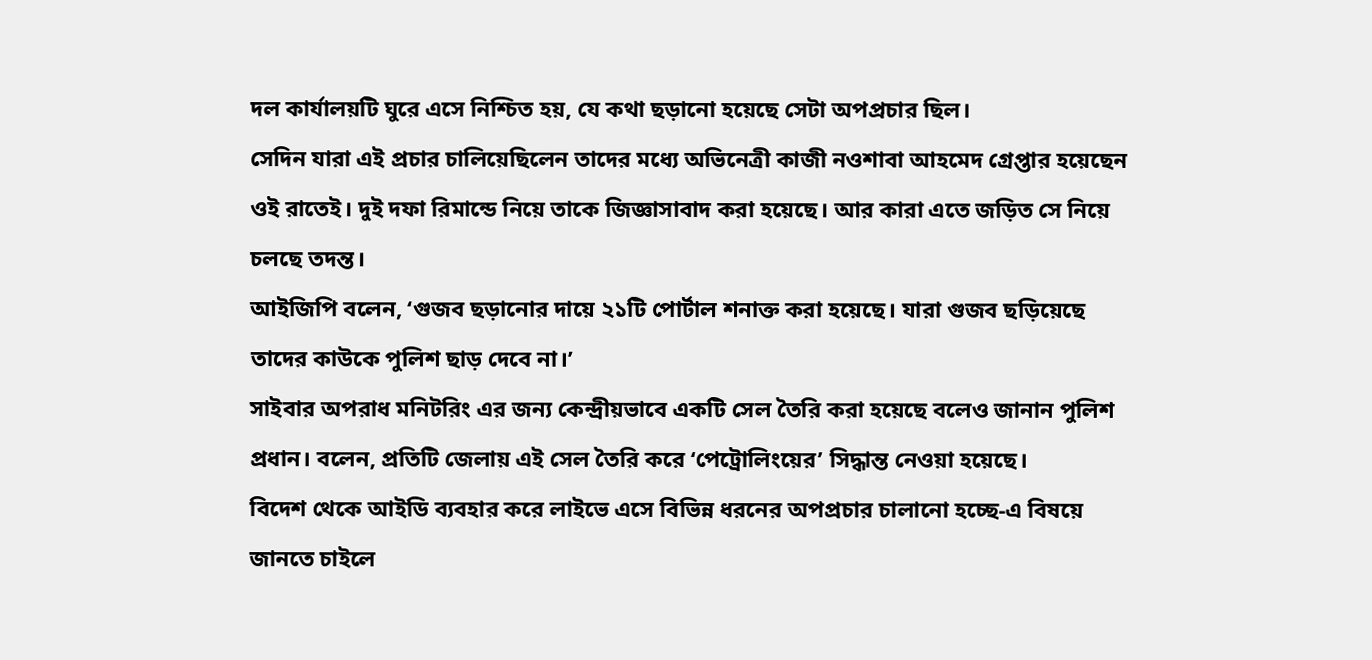দল কার্যালয়টি ঘুরে এসে নিশ্চিত হয়, যে কথা ছড়ানো হয়েছে সেটা অপপ্রচার ছিল।
সেদিন যারা এই প্রচার চালিয়েছিলেন তাদের মধ্যে অভিনেত্রী কাজী নওশাবা আহমেদ গ্রেপ্তার হয়েছেন ওই রাতেই। দুই দফা রিমান্ডে নিয়ে তাকে জিজ্ঞাসাবাদ করা হয়েছে। আর কারা এতে জড়িত সে নিয়ে চলছে তদন্ত।
আইজিপি বলেন, ‘গুজব ছড়ানোর দায়ে ২১টি পোর্টাল শনাক্ত করা হয়েছে। যারা গুজব ছড়িয়েছে তাদের কাউকে পুলিশ ছাড় দেবে না।’
সাইবার অপরাধ মনিটরিং এর জন্য কেন্দ্রীয়ভাবে একটি সেল তৈরি করা হয়েছে বলেও জানান পুলিশ প্রধান। বলেন, প্রতিটি জেলায় এই সেল তৈরি করে ‘পেট্রোলিংয়ের’ সিদ্ধান্ত নেওয়া হয়েছে।
বিদেশ থেকে আইডি ব্যবহার করে লাইভে এসে বিভিন্ন ধরনের অপপ্রচার চালানো হচ্ছে-এ বিষয়ে জানতে চাইলে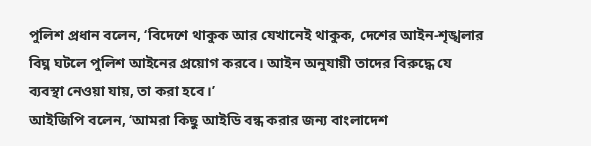পুলিশ প্রধান বলেন, ‘বিদেশে থাকুক আর যেখানেই থাকুক, দেশের আইন-শৃঙ্খলার বিঘ্ন ঘটলে পুলিশ আইনের প্রয়োগ করবে। আইন অনুযায়ী তাদের বিরুদ্ধে যে ব্যবস্থা নেওয়া যায়, তা করা হবে।’
আইজিপি বলেন, ‘আমরা কিছু আইডি বন্ধ করার জন্য বাংলাদেশ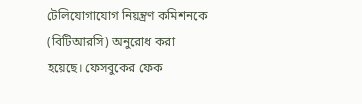টেলিযোগাযোগ নিয়ন্ত্রণ কমিশনকে (বিটিআরসি) অনুরোধ করা হয়েছে। ফেসবুকের ফেক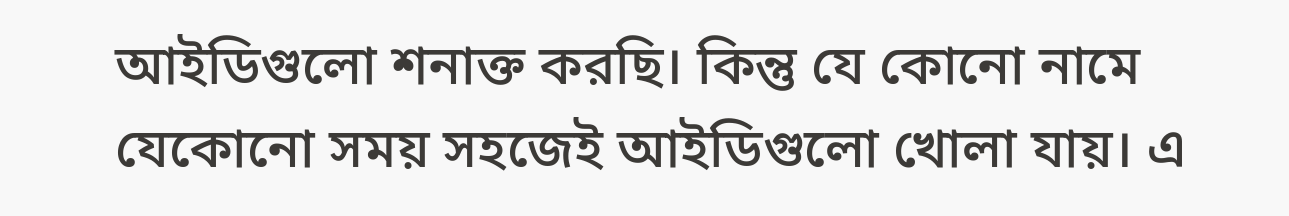আইডিগুলো শনাক্ত করছি। কিন্তু যে কোনো নামে যেকোনো সময় সহজেই আইডিগুলো খোলা যায়। এ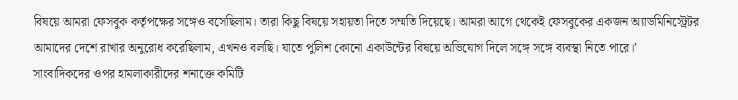বিষয়ে আমরা ফেসবুক কর্তৃপক্ষের সঙ্গেও বসেছিলাম। তারা কিছু বিষয়ে সহায়তা দিতে সম্মতি দিয়েছে। আমরা আগে থেকেই ফেসবুকের একজন অ্যাডমিনিস্ট্রেটর আমাদের দেশে রাখার অনুরোধ করেছিলাম, এখনও বলছি। যাতে পুলিশ কোনো একাউন্টের বিষয়ে অভিযোগ দিলে সঙ্গে সঙ্গে ব্যবস্থা নিতে পারে।’
সাংবাদিকদের ওপর হামলাকারীদের শনাক্তে কমিটি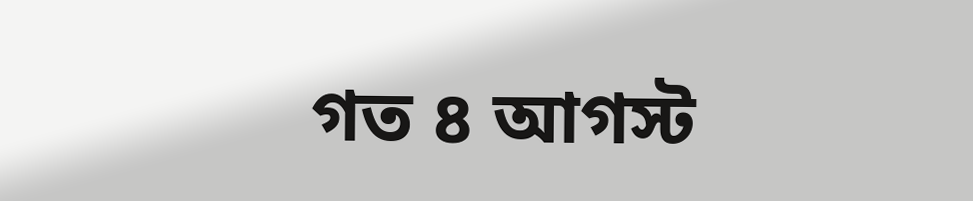গত ৪ আগস্ট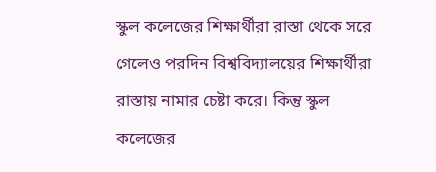স্কুল কলেজের শিক্ষার্থীরা রাস্তা থেকে সরে গেলেও পরদিন বিশ্ববিদ্যালয়ের শিক্ষার্থীরা রাস্তায় নামার চেষ্টা করে। কিন্তু স্কুল কলেজের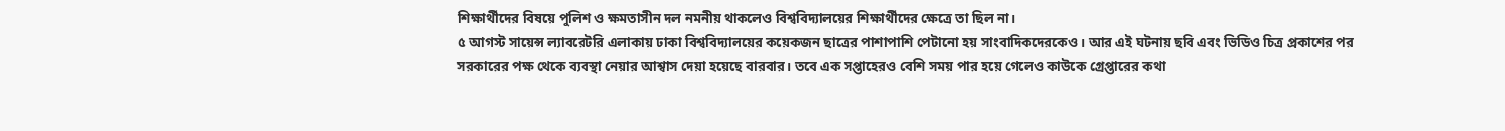শিক্ষার্থীদের বিষয়ে পুলিশ ও ক্ষমতাসীন দল নমনীয় থাকলেও বিশ্ববিদ্যালয়ের শিক্ষার্থীদের ক্ষেত্রে তা ছিল না।
৫ আগস্ট সায়েন্স ল্যাবরেটরি এলাকায় ঢাকা বিশ্ববিদ্যালয়ের কয়েকজন ছাত্রের পাশাপাশি পেটানো হয় সাংবাদিকদেরকেও। আর এই ঘটনায় ছবি এবং ভিডিও চিত্র প্রকাশের পর সরকারের পক্ষ থেকে ব্যবস্থা নেয়ার আশ্বাস দেয়া হয়েছে বারবার। তবে এক সপ্তাহেরও বেশি সময় পার হয়ে গেলেও কাউকে গ্রেপ্তারের কথা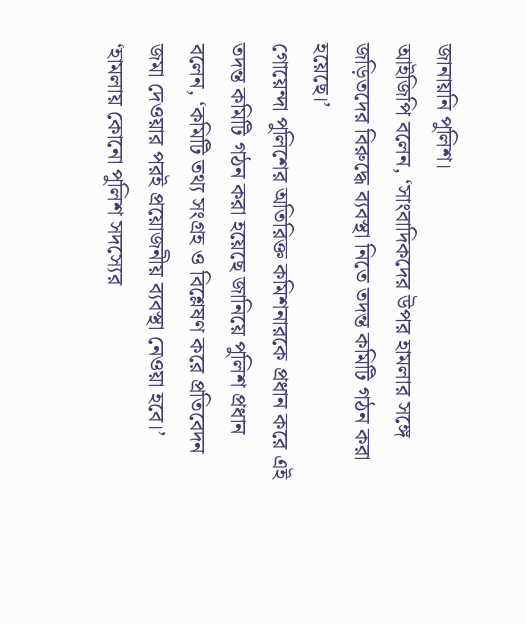জানায়নি পুলিশ।
আইজিপি বলেন, ‘সাংবাদিকদের উপর হামলার সঙ্গে জড়িতদের বিরুদ্ধে ব্যবস্থা নিতে তদন্ত কমিটি গঠন করা হয়েছে।’
গোয়েন্দা পুলিশের অতিরিক্ত কমিশনারকে প্রধান করে এই তদন্ত কমিটি গঠন করা হয়েছে জানিয়ে পুলিশ প্রধান বলেন, ‘কমিটি তথ্য সংগ্রহ ও বিশ্লেষণ করে প্রতিবেদন জমা দেওয়ার পরই প্রয়োজনীয় ব্যবস্থা নেওয়া হবে।’
‘হামলায় কোনো পুলিশ সদস্যের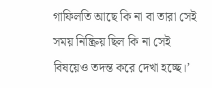গাফিলতি আছে কি না বা তারা সেই সময় নিষ্ক্রিয় ছিল কি না সেই বিষয়েও তদন্ত করে দেখা হচ্ছে।’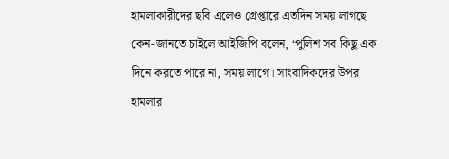হামলাকারীদের ছবি এলেও গ্রেপ্তারে এতদিন সময় লাগছে কেন-জানতে চাইলে আইজিপি বলেন, ‘পুলিশ সব কিছু এক দিনে করতে পারে না, সময় লাগে। সাংবাদিকদের উপর হামলার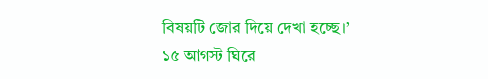বিষয়টি জোর দিয়ে দেখা হচ্ছে।’
১৫ আগস্ট ঘিরে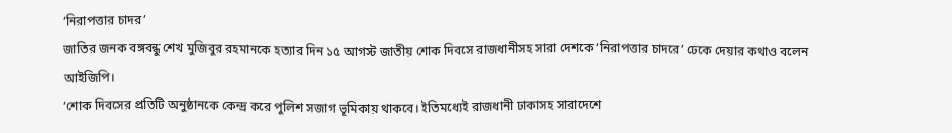‘নিরাপত্তার চাদর’
জাতির জনক বঙ্গবন্ধু শেখ মুজিবুর রহমানকে হত্যার দিন ১৫ আগস্ট জাতীয় শোক দিবসে রাজধানীসহ সারা দেশকে ‘নিরাপত্তার চাদরে’ ঢেকে দেয়ার কথাও বলেন আইজিপি।
‘শোক দিবসের প্রতিটি অনুষ্ঠানকে কেন্দ্র করে পুলিশ সজাগ ভূমিকায় থাকবে। ইতিমধ্যেই রাজধানী ঢাকাসহ সারাদেশে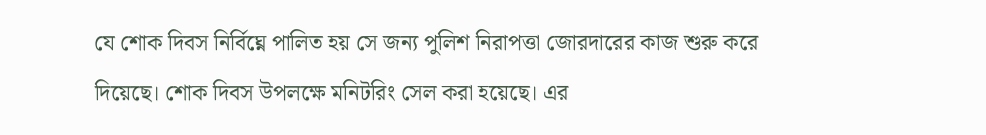যে শোক দিবস নির্বিঘ্নে পালিত হয় সে জন্য পুলিশ নিরাপত্তা জোরদারের কাজ শুরু করে দিয়েছে। শোক দিবস উপলক্ষে মনিটরিং সেল করা হয়েছে। এর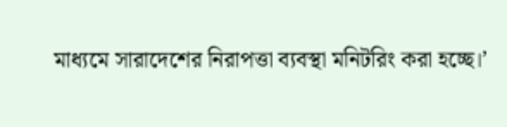মাধ্যমে সারাদেশের নিরাপত্তা ব্যবস্থা মনিটরিং করা হচ্ছে।’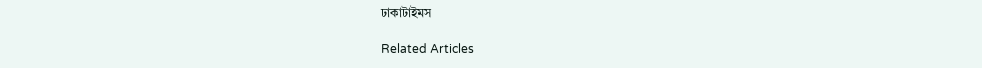ঢাকাটাইমস

Related Articles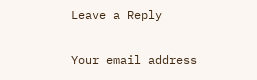Leave a Reply

Your email address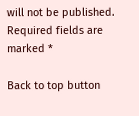will not be published. Required fields are marked *

Back to top button